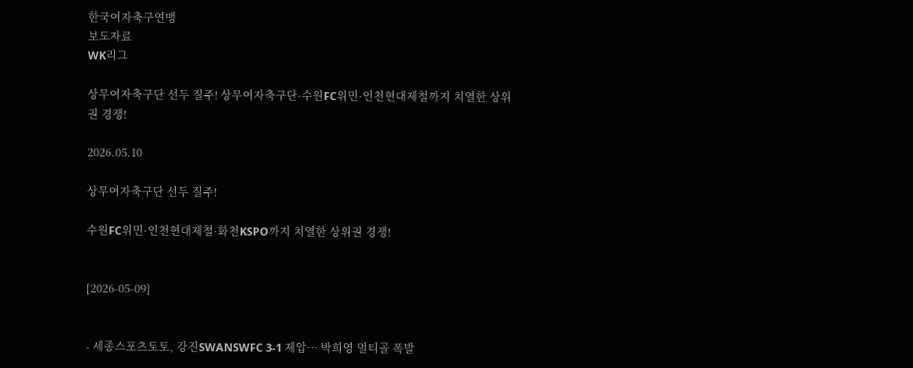한국여자축구연맹
보도자료
WK리그

상무여자축구단 선두 질주! 상무여자축구단·수원FC위민·인천현대제철까지 치열한 상위권 경쟁!

2026.05.10

상무여자축구단 선두 질주!

수원FC위민·인천현대제철·화천KSPO까지 치열한 상위권 경쟁!


[2026-05-09]


- 세종스포츠토토, 강진SWANSWFC 3-1 제압… 박희영 멀티골 폭발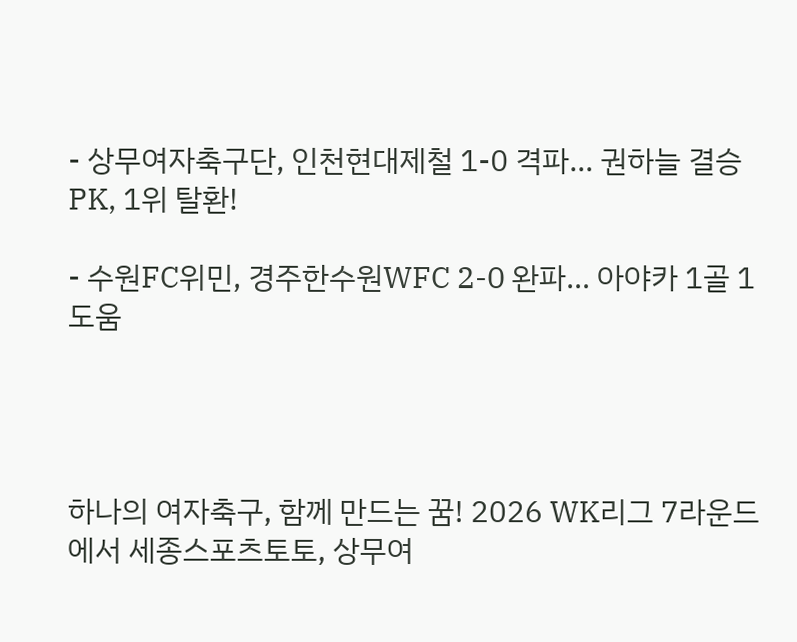- 상무여자축구단, 인천현대제철 1-0 격파… 권하늘 결승 PK, 1위 탈환!

- 수원FC위민, 경주한수원WFC 2-0 완파… 아야카 1골 1도움




하나의 여자축구, 함께 만드는 꿈! 2026 WK리그 7라운드에서 세종스포츠토토, 상무여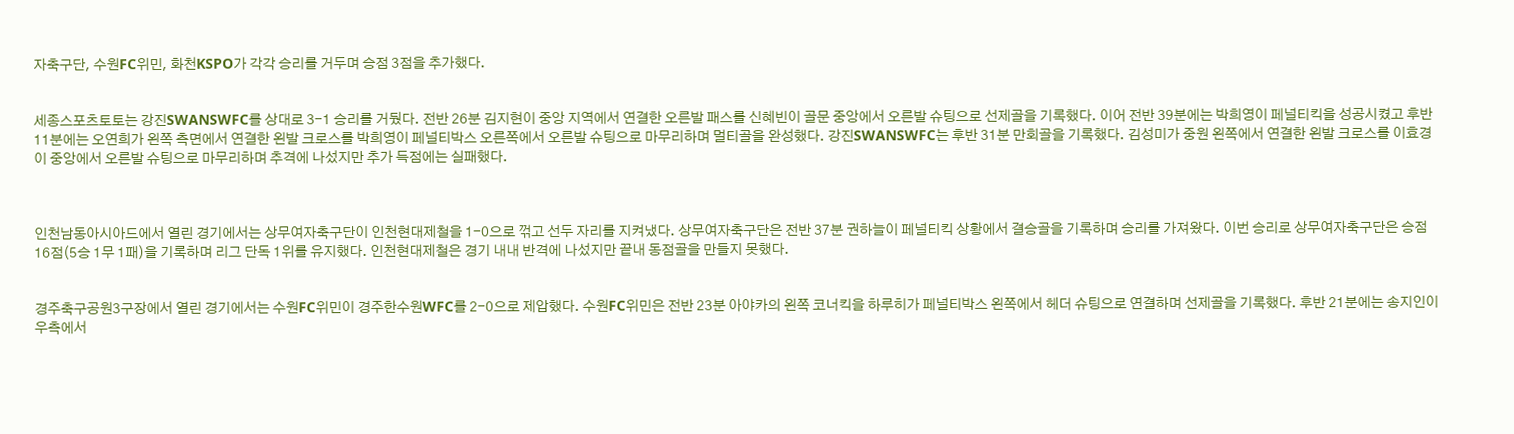자축구단, 수원FC위민, 화천KSPO가 각각 승리를 거두며 승점 3점을 추가했다.


세종스포츠토토는 강진SWANSWFC를 상대로 3-1 승리를 거뒀다. 전반 26분 김지현이 중앙 지역에서 연결한 오른발 패스를 신혜빈이 골문 중앙에서 오른발 슈팅으로 선제골을 기록했다. 이어 전반 39분에는 박희영이 페널티킥을 성공시켰고 후반 11분에는 오연희가 왼쪽 측면에서 연결한 왼발 크로스를 박희영이 페널티박스 오른쪽에서 오른발 슈팅으로 마무리하며 멀티골을 완성했다. 강진SWANSWFC는 후반 31분 만회골을 기록했다. 김성미가 중원 왼쪽에서 연결한 왼발 크로스를 이효경이 중앙에서 오른발 슈팅으로 마무리하며 추격에 나섰지만 추가 득점에는 실패했다.



인천남동아시아드에서 열린 경기에서는 상무여자축구단이 인천현대제철을 1-0으로 꺾고 선두 자리를 지켜냈다. 상무여자축구단은 전반 37분 권하늘이 페널티킥 상황에서 결승골을 기록하며 승리를 가져왔다. 이번 승리로 상무여자축구단은 승점 16점(5승 1무 1패)을 기록하며 리그 단독 1위를 유지했다. 인천현대제철은 경기 내내 반격에 나섰지만 끝내 동점골을 만들지 못했다.


경주축구공원3구장에서 열린 경기에서는 수원FC위민이 경주한수원WFC를 2-0으로 제압했다. 수원FC위민은 전반 23분 아야카의 왼쪽 코너킥을 하루히가 페널티박스 왼쪽에서 헤더 슈팅으로 연결하며 선제골을 기록했다. 후반 21분에는 송지인이 우측에서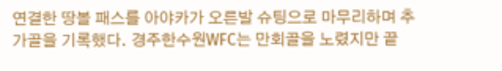연결한 땅볼 패스를 아야카가 오른발 슈팅으로 마무리하며 추가골을 기록했다. 경주한수원WFC는 만회골을 노렸지만 끝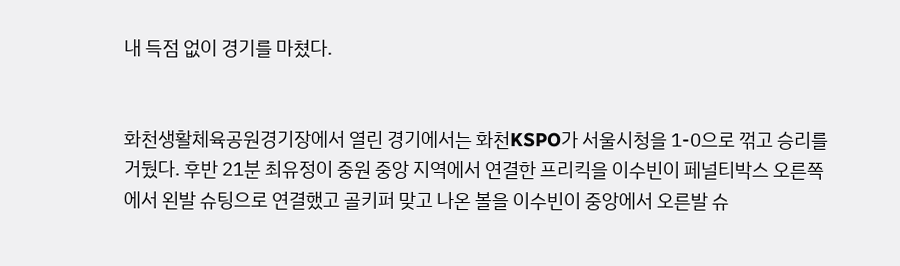내 득점 없이 경기를 마쳤다.


화천생활체육공원경기장에서 열린 경기에서는 화천KSPO가 서울시청을 1-0으로 꺾고 승리를 거뒀다. 후반 21분 최유정이 중원 중앙 지역에서 연결한 프리킥을 이수빈이 페널티박스 오른쪽에서 왼발 슈팅으로 연결했고 골키퍼 맞고 나온 볼을 이수빈이 중앙에서 오른발 슈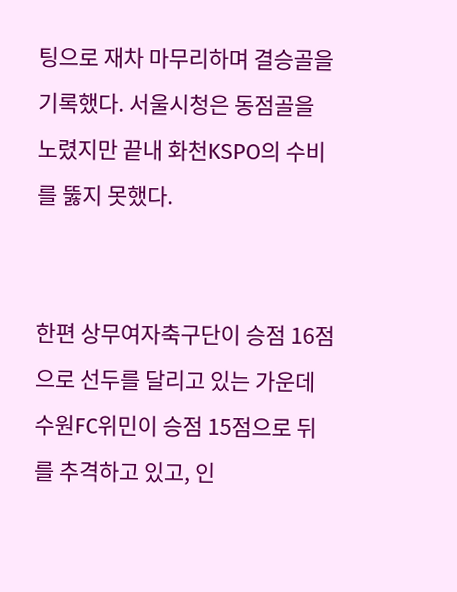팅으로 재차 마무리하며 결승골을 기록했다. 서울시청은 동점골을 노렸지만 끝내 화천KSPO의 수비를 뚫지 못했다.


한편 상무여자축구단이 승점 16점으로 선두를 달리고 있는 가운데 수원FC위민이 승점 15점으로 뒤를 추격하고 있고, 인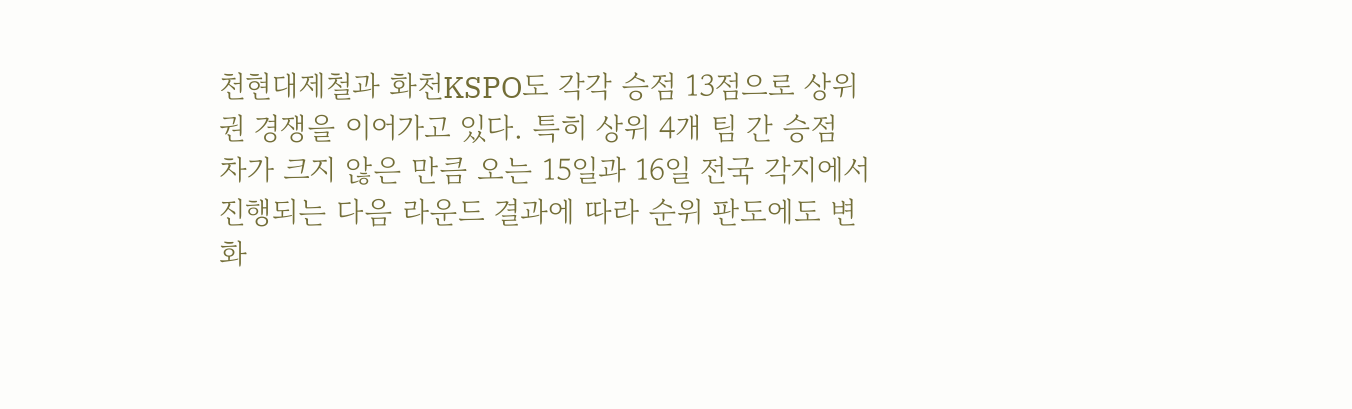천현대제철과 화천KSPO도 각각 승점 13점으로 상위권 경쟁을 이어가고 있다. 특히 상위 4개 팀 간 승점 차가 크지 않은 만큼 오는 15일과 16일 전국 각지에서 진행되는 다음 라운드 결과에 따라 순위 판도에도 변화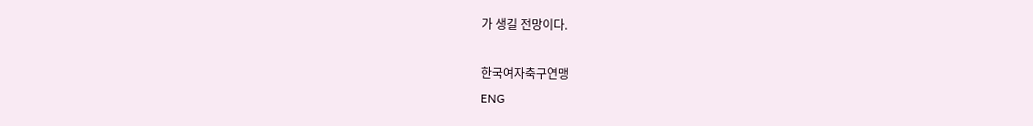가 생길 전망이다.

한국여자축구연맹
ENG